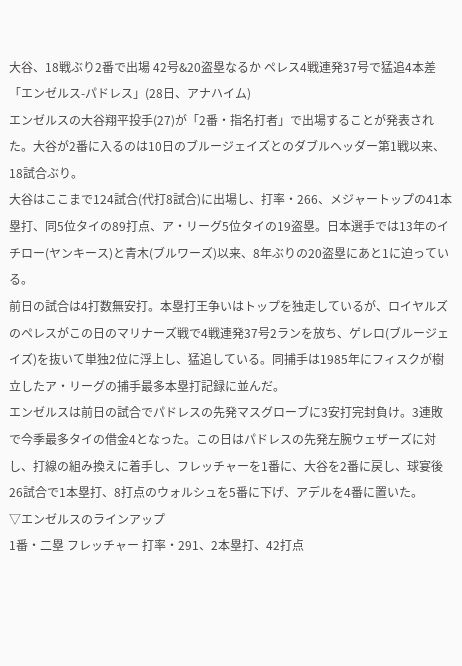大谷、18戦ぶり2番で出場 42号&20盗塁なるか ぺレス4戦連発37号で猛追4本差
「エンゼルス-パドレス」(28日、アナハイム)
エンゼルスの大谷翔平投手(27)が「2番・指名打者」で出場することが発表された。大谷が2番に入るのは10日のブルージェイズとのダブルヘッダー第1戦以来、18試合ぶり。
大谷はここまで124試合(代打8試合)に出場し、打率・266、メジャートップの41本塁打、同5位タイの89打点、ア・リーグ5位タイの19盗塁。日本選手では13年のイチロー(ヤンキース)と青木(ブルワーズ)以来、8年ぶりの20盗塁にあと1に迫っている。
前日の試合は4打数無安打。本塁打王争いはトップを独走しているが、ロイヤルズのペレスがこの日のマリナーズ戦で4戦連発37号2ランを放ち、ゲレロ(ブルージェイズ)を抜いて単独2位に浮上し、猛追している。同捕手は1985年にフィスクが樹立したア・リーグの捕手最多本塁打記録に並んだ。
エンゼルスは前日の試合でパドレスの先発マスグローブに3安打完封負け。3連敗で今季最多タイの借金4となった。この日はパドレスの先発左腕ウェザーズに対し、打線の組み換えに着手し、フレッチャーを1番に、大谷を2番に戻し、球宴後26試合で1本塁打、8打点のウォルシュを5番に下げ、アデルを4番に置いた。
▽エンゼルスのラインアップ
1番・二塁 フレッチャー 打率・291、2本塁打、42打点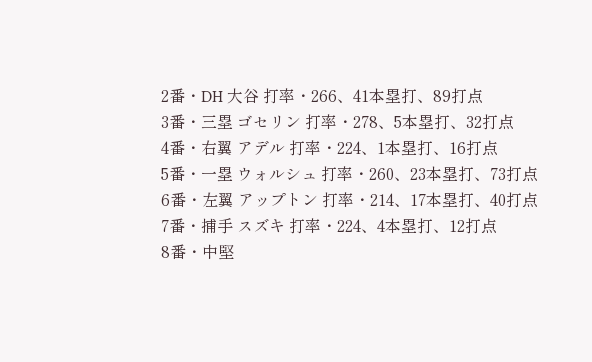2番・DH 大谷 打率・266、41本塁打、89打点
3番・三塁 ゴセリン 打率・278、5本塁打、32打点
4番・右翼 アデル 打率・224、1本塁打、16打点
5番・一塁 ウォルシュ 打率・260、23本塁打、73打点
6番・左翼 アップトン 打率・214、17本塁打、40打点
7番・捕手 スズキ 打率・224、4本塁打、12打点
8番・中堅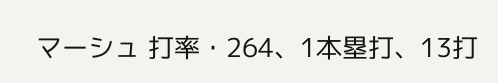マーシュ 打率・264、1本塁打、13打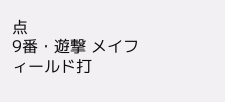点
9番・遊撃 メイフィールド打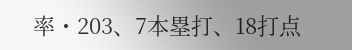率・203、7本塁打、18打点